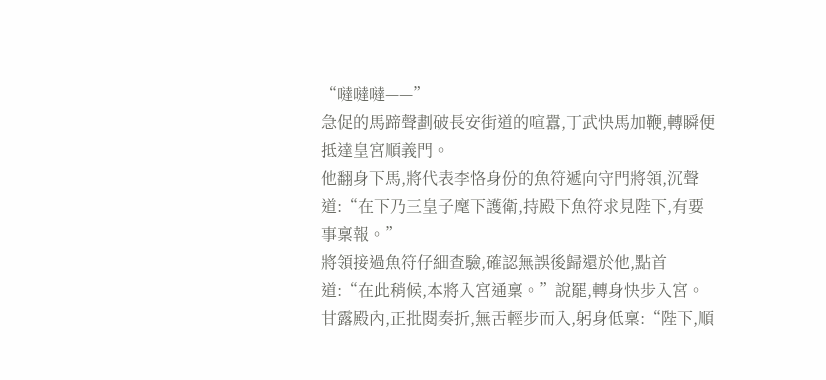“噠噠噠——”
急促的馬蹄聲劃破長安街道的喧囂,丁武快馬加鞭,轉瞬便抵達皇宮順義門。
他翻身下馬,將代表李恪身份的魚符遞向守門將領,沉聲道:“在下乃三皇子麾下護衛,持殿下魚符求見陛下,有要事稟報。”
將領接過魚符仔細查驗,確認無誤後歸還於他,點首道:“在此稍候,本將入宮通稟。”說罷,轉身快步入宮。
甘露殿內,正批閱奏折,無舌輕步而入,躬身低稟:“陛下,順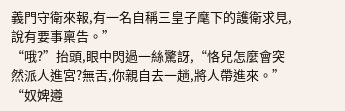義門守衛來報,有一名自稱三皇子麾下的護衛求見,說有要事稟告。”
“哦?”抬頭,眼中閃過一絲驚訝,“恪兒怎麼會突然派人進宮?無舌,你親自去一趟,將人帶進來。”
“奴婢遵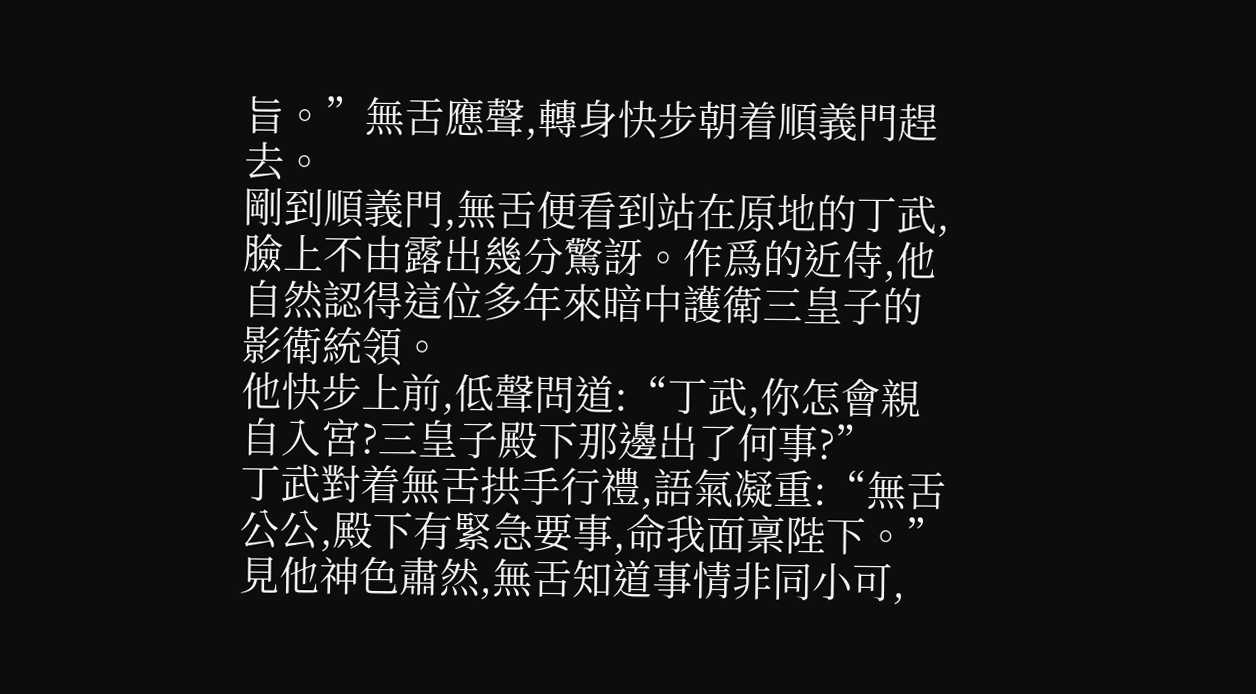旨。”無舌應聲,轉身快步朝着順義門趕去。
剛到順義門,無舌便看到站在原地的丁武,臉上不由露出幾分驚訝。作爲的近侍,他自然認得這位多年來暗中護衛三皇子的影衛統領。
他快步上前,低聲問道:“丁武,你怎會親自入宮?三皇子殿下那邊出了何事?”
丁武對着無舌拱手行禮,語氣凝重:“無舌公公,殿下有緊急要事,命我面稟陛下。”
見他神色肅然,無舌知道事情非同小可,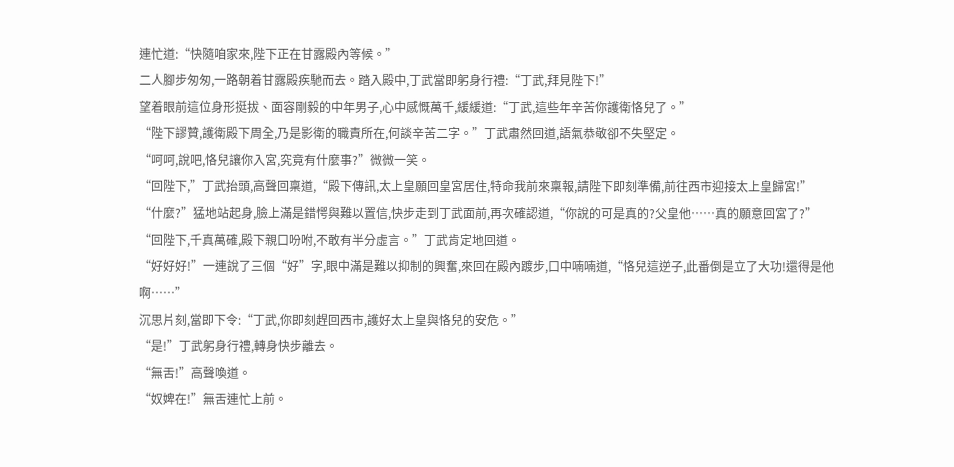連忙道:“快隨咱家來,陛下正在甘露殿內等候。”
二人腳步匆匆,一路朝着甘露殿疾馳而去。踏入殿中,丁武當即躬身行禮:“丁武,拜見陛下!”
望着眼前這位身形挺拔、面容剛毅的中年男子,心中感慨萬千,緩緩道:“丁武,這些年辛苦你護衛恪兒了。”
“陛下謬贊,護衛殿下周全,乃是影衛的職責所在,何談辛苦二字。”丁武肅然回道,語氣恭敬卻不失堅定。
“呵呵,說吧,恪兒讓你入宮,究竟有什麼事?”微微一笑。
“回陛下,”丁武抬頭,高聲回稟道,“殿下傳訊,太上皇願回皇宮居住,特命我前來稟報,請陛下即刻準備,前往西市迎接太上皇歸宮!”
“什麼?”猛地站起身,臉上滿是錯愕與難以置信,快步走到丁武面前,再次確認道,“你說的可是真的?父皇他……真的願意回宮了?”
“回陛下,千真萬確,殿下親口吩咐,不敢有半分虛言。”丁武肯定地回道。
“好好好!”一連說了三個“好”字,眼中滿是難以抑制的興奮,來回在殿內踱步,口中喃喃道,“恪兒這逆子,此番倒是立了大功!還得是他啊……”
沉思片刻,當即下令:“丁武,你即刻趕回西市,護好太上皇與恪兒的安危。”
“是!”丁武躬身行禮,轉身快步離去。
“無舌!”高聲喚道。
“奴婢在!”無舌連忙上前。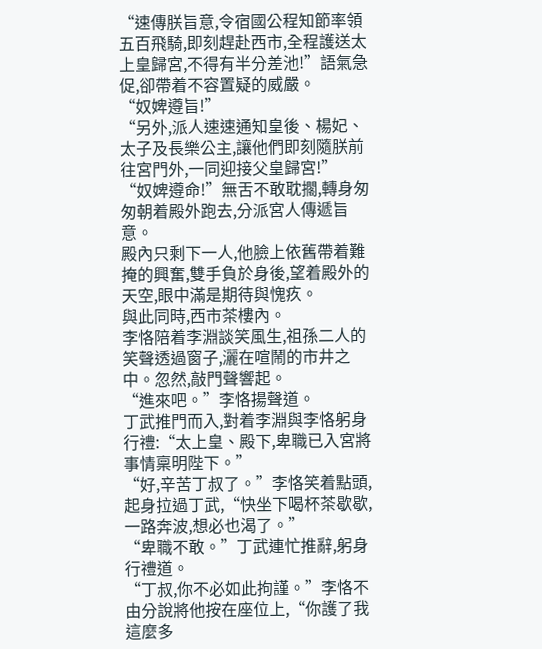“速傳朕旨意,令宿國公程知節率領五百飛騎,即刻趕赴西市,全程護送太上皇歸宮,不得有半分差池!”語氣急促,卻帶着不容置疑的威嚴。
“奴婢遵旨!”
“另外,派人速速通知皇後、楊妃、太子及長樂公主,讓他們即刻隨朕前往宮門外,一同迎接父皇歸宮!”
“奴婢遵命!”無舌不敢耽擱,轉身匆匆朝着殿外跑去,分派宮人傳遞旨意。
殿內只剩下一人,他臉上依舊帶着難掩的興奮,雙手負於身後,望着殿外的天空,眼中滿是期待與愧疚。
與此同時,西市茶樓內。
李恪陪着李淵談笑風生,祖孫二人的笑聲透過窗子,灑在喧鬧的市井之中。忽然,敲門聲響起。
“進來吧。”李恪揚聲道。
丁武推門而入,對着李淵與李恪躬身行禮:“太上皇、殿下,卑職已入宮將事情稟明陛下。”
“好,辛苦丁叔了。”李恪笑着點頭,起身拉過丁武,“快坐下喝杯茶歇歇,一路奔波,想必也渴了。”
“卑職不敢。”丁武連忙推辭,躬身行禮道。
“丁叔,你不必如此拘謹。”李恪不由分說將他按在座位上,“你護了我這麼多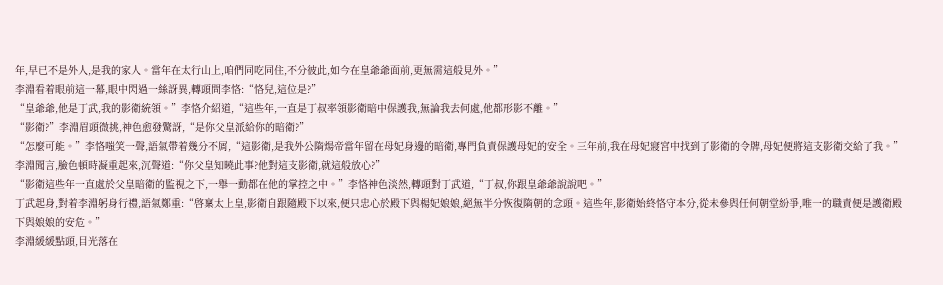年,早已不是外人,是我的家人。當年在太行山上,咱們同吃同住,不分彼此,如今在皇爺爺面前,更無需這般見外。”
李淵看着眼前這一幕,眼中閃過一絲訝異,轉頭問李恪:“恪兒,這位是?”
“皇爺爺,他是丁武,我的影衛統領。”李恪介紹道,“這些年,一直是丁叔率領影衛暗中保護我,無論我去何處,他都形影不離。”
“影衛?”李淵眉頭微挑,神色愈發驚訝,“是你父皇派給你的暗衛?”
“怎麼可能。”李恪嗤笑一聲,語氣帶着幾分不屑,“這影衛,是我外公隋煬帝當年留在母妃身邊的暗衛,專門負責保護母妃的安全。三年前,我在母妃寢宮中找到了影衛的令牌,母妃便將這支影衛交給了我。”
李淵聞言,臉色頓時凝重起來,沉聲道:“你父皇知曉此事?他對這支影衛,就這般放心?”
“影衛這些年一直處於父皇暗衛的監視之下,一舉一動都在他的掌控之中。”李恪神色淡然,轉頭對丁武道,“丁叔,你跟皇爺爺說說吧。”
丁武起身,對着李淵躬身行禮,語氣鄭重:“啓稟太上皇,影衛自跟隨殿下以來,便只忠心於殿下與楊妃娘娘,絕無半分恢復隋朝的念頭。這些年,影衛始終恪守本分,從未參與任何朝堂紛爭,唯一的職責便是護衛殿下與娘娘的安危。”
李淵緩緩點頭,目光落在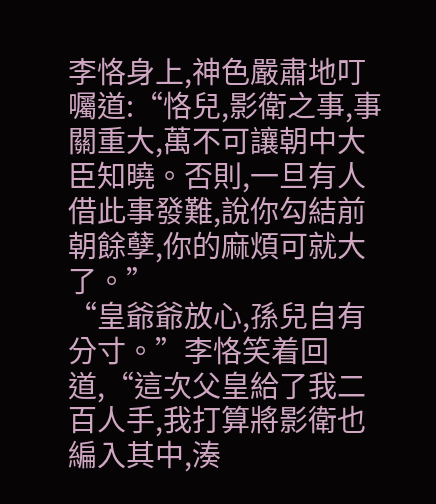李恪身上,神色嚴肅地叮囑道:“恪兒,影衛之事,事關重大,萬不可讓朝中大臣知曉。否則,一旦有人借此事發難,說你勾結前朝餘孽,你的麻煩可就大了。”
“皇爺爺放心,孫兒自有分寸。”李恪笑着回道,“這次父皇給了我二百人手,我打算將影衛也編入其中,湊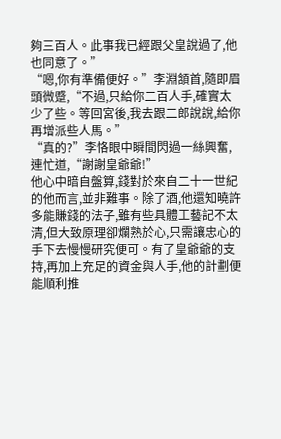夠三百人。此事我已經跟父皇說過了,他也同意了。”
“嗯,你有準備便好。”李淵頷首,隨即眉頭微蹙,“不過,只給你二百人手,確實太少了些。等回宮後,我去跟二郎說說,給你再增派些人馬。”
“真的?”李恪眼中瞬間閃過一絲興奮,連忙道,“謝謝皇爺爺!”
他心中暗自盤算,錢對於來自二十一世紀的他而言,並非難事。除了酒,他還知曉許多能賺錢的法子,雖有些具體工藝記不太清,但大致原理卻爛熟於心,只需讓忠心的手下去慢慢研究便可。有了皇爺爺的支持,再加上充足的資金與人手,他的計劃便能順利推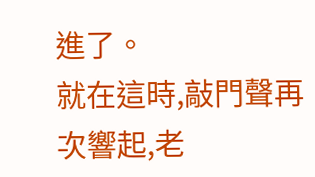進了。
就在這時,敲門聲再次響起,老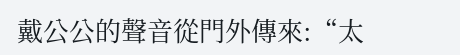戴公公的聲音從門外傳來:“太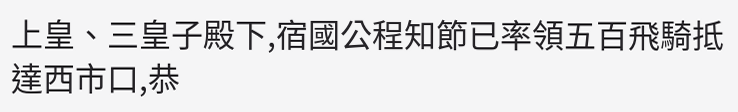上皇、三皇子殿下,宿國公程知節已率領五百飛騎抵達西市口,恭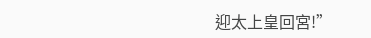迎太上皇回宮!”